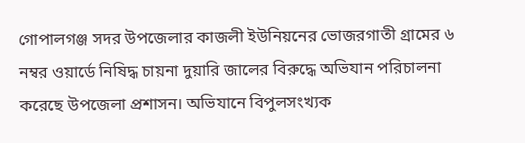গোপালগঞ্জ সদর উপজেলার কাজলী ইউনিয়নের ভোজরগাতী গ্রামের ৬ নম্বর ওয়ার্ডে নিষিদ্ধ চায়না দুয়ারি জালের বিরুদ্ধে অভিযান পরিচালনা করেছে উপজেলা প্রশাসন। অভিযানে বিপুলসংখ্যক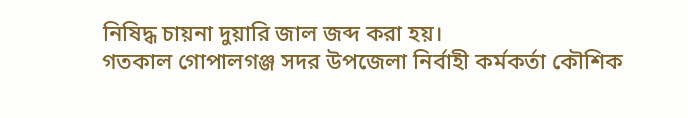নিষিদ্ধ চায়না দুয়ারি জাল জব্দ করা হয়।
গতকাল গোপালগঞ্জ সদর উপজেলা নির্বাহী কর্মকর্তা কৌশিক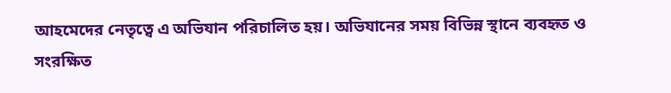আহমেদের নেতৃত্বে এ অভিযান পরিচালিত হয়। অভিযানের সময় বিভিন্ন স্থানে ব্যবহৃত ও সংরক্ষিত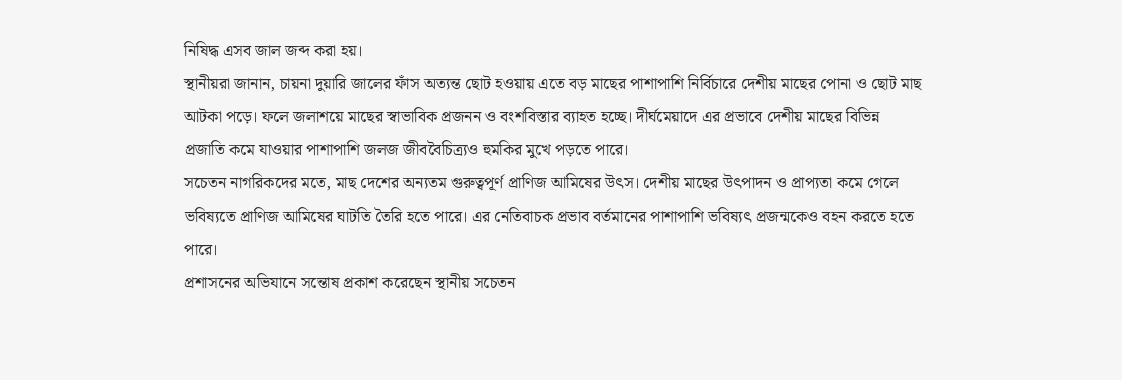নিষিদ্ধ এসব জাল জব্দ করা হয়।
স্থানীয়রা জানান, চায়না দুয়ারি জালের ফাঁস অত্যন্ত ছোট হওয়ায় এতে বড় মাছের পাশাপাশি নির্বিচারে দেশীয় মাছের পোনা ও ছোট মাছ আটকা পড়ে। ফলে জলাশয়ে মাছের স্বাভাবিক প্রজনন ও বংশবিস্তার ব্যাহত হচ্ছে। দীর্ঘমেয়াদে এর প্রভাবে দেশীয় মাছের বিভিন্ন প্রজাতি কমে যাওয়ার পাশাপাশি জলজ জীববৈচিত্র্যও হুমকির মুখে পড়তে পারে।
সচেতন নাগরিকদের মতে, মাছ দেশের অন্যতম গুরুত্বপূর্ণ প্রাণিজ আমিষের উৎস। দেশীয় মাছের উৎপাদন ও প্রাপ্যতা কমে গেলে ভবিষ্যতে প্রাণিজ আমিষের ঘাটতি তৈরি হতে পারে। এর নেতিবাচক প্রভাব বর্তমানের পাশাপাশি ভবিষ্যৎ প্রজন্মকেও বহন করতে হতে পারে।
প্রশাসনের অভিযানে সন্তোষ প্রকাশ করেছেন স্থানীয় সচেতন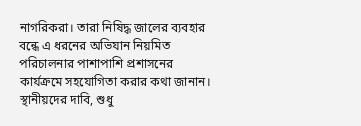নাগরিকরা। তারা নিষিদ্ধ জালের ব্যবহার বন্ধে এ ধরনের অভিযান নিয়মিত পরিচালনার পাশাপাশি প্রশাসনের কার্যক্রমে সহযোগিতা করার কথা জানান।
স্থানীয়দের দাবি, শুধু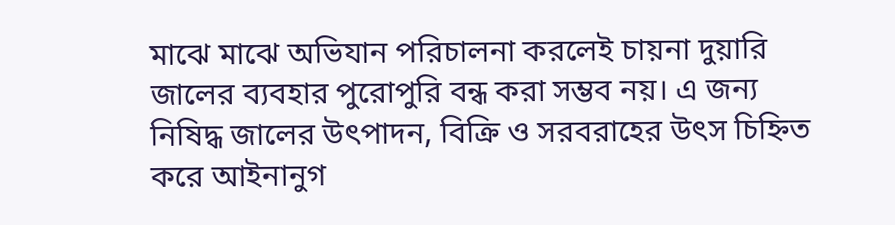মাঝে মাঝে অভিযান পরিচালনা করলেই চায়না দুয়ারি জালের ব্যবহার পুরোপুরি বন্ধ করা সম্ভব নয়। এ জন্য নিষিদ্ধ জালের উৎপাদন, বিক্রি ও সরবরাহের উৎস চিহ্নিত করে আইনানুগ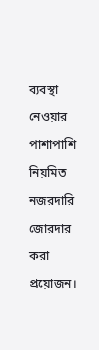ব্যবস্থা নেওয়ার পাশাপাশি নিয়মিত নজরদারি জোরদার করা প্রয়োজন।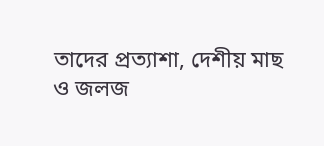তাদের প্রত্যাশা, দেশীয় মাছ ও জলজ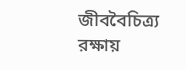জীববৈচিত্র্য রক্ষায়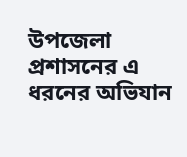উপজেলা প্রশাসনের এ ধরনের অভিযান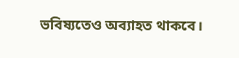ভবিষ্যতেও অব্যাহত থাকবে।